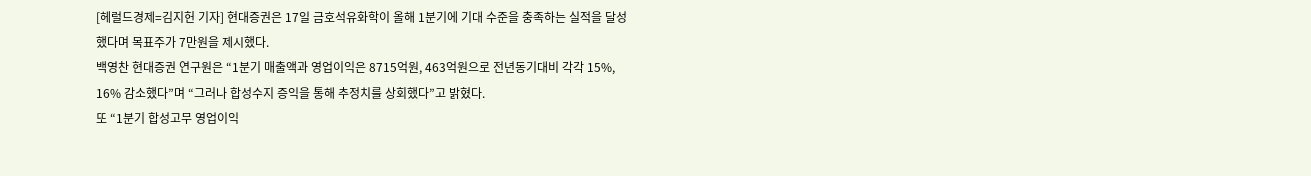[헤럴드경제=김지헌 기자] 현대증권은 17일 금호석유화학이 올해 1분기에 기대 수준을 충족하는 실적을 달성했다며 목표주가 7만원을 제시했다.
백영찬 현대증권 연구원은 “1분기 매출액과 영업이익은 8715억원, 463억원으로 전년동기대비 각각 15%, 16% 감소했다”며 “그러나 합성수지 증익을 통해 추정치를 상회했다”고 밝혔다.
또 “1분기 합성고무 영업이익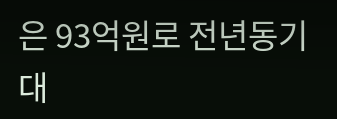은 93억원로 전년동기대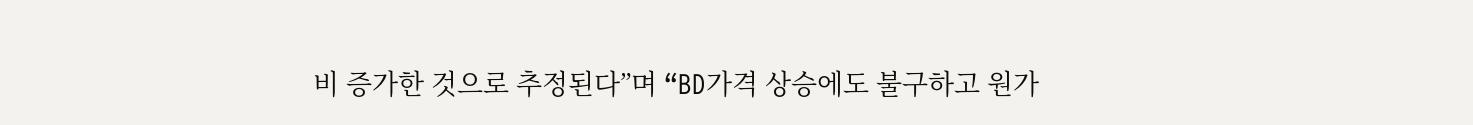비 증가한 것으로 추정된다”며 “BD가격 상승에도 불구하고 원가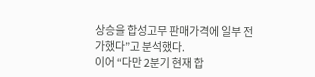상승을 합성고무 판매가격에 일부 전가했다”고 분석했다.
이어 “다만 2분기 현재 합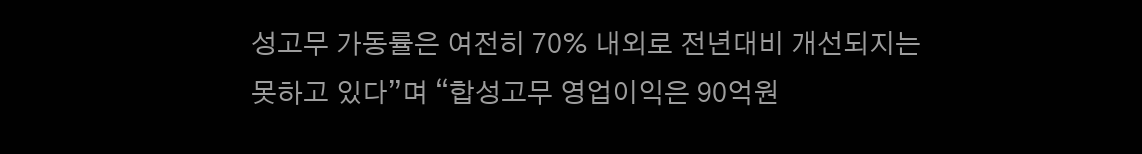성고무 가동률은 여전히 70% 내외로 전년대비 개선되지는 못하고 있다”며 “합성고무 영업이익은 90억원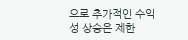으로 추가적인 수익성 상승은 제한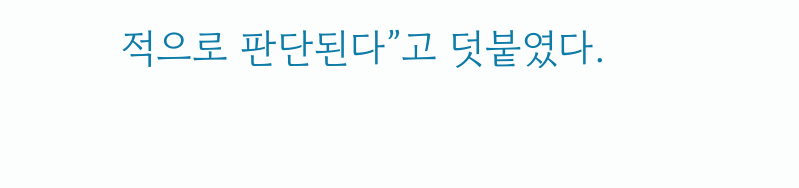적으로 판단된다”고 덧붙였다.